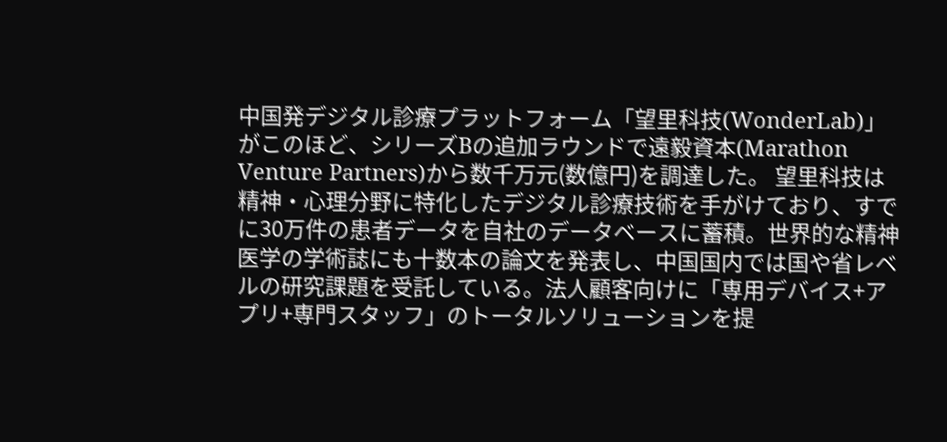中国発デジタル診療プラットフォーム「望里科技(WonderLab)」がこのほど、シリーズBの追加ラウンドで遠毅資本(Marathon Venture Partners)から数千万元(数億円)を調達した。 望里科技は精神・心理分野に特化したデジタル診療技術を手がけており、すでに30万件の患者データを自社のデータベースに蓄積。世界的な精神医学の学術誌にも十数本の論文を発表し、中国国内では国や省レベルの研究課題を受託している。法人顧客向けに「専用デバイス+アプリ+専門スタッフ」のトータルソリューションを提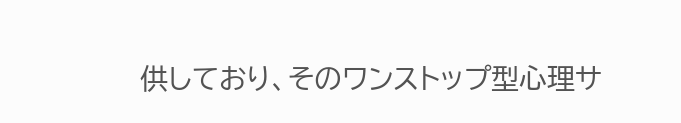供しており、そのワンストップ型心理サ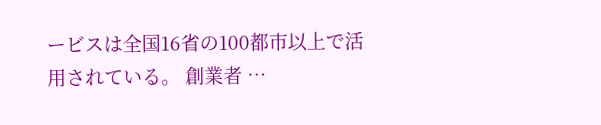ービスは全国16省の100都市以上で活用されている。 創業者 …